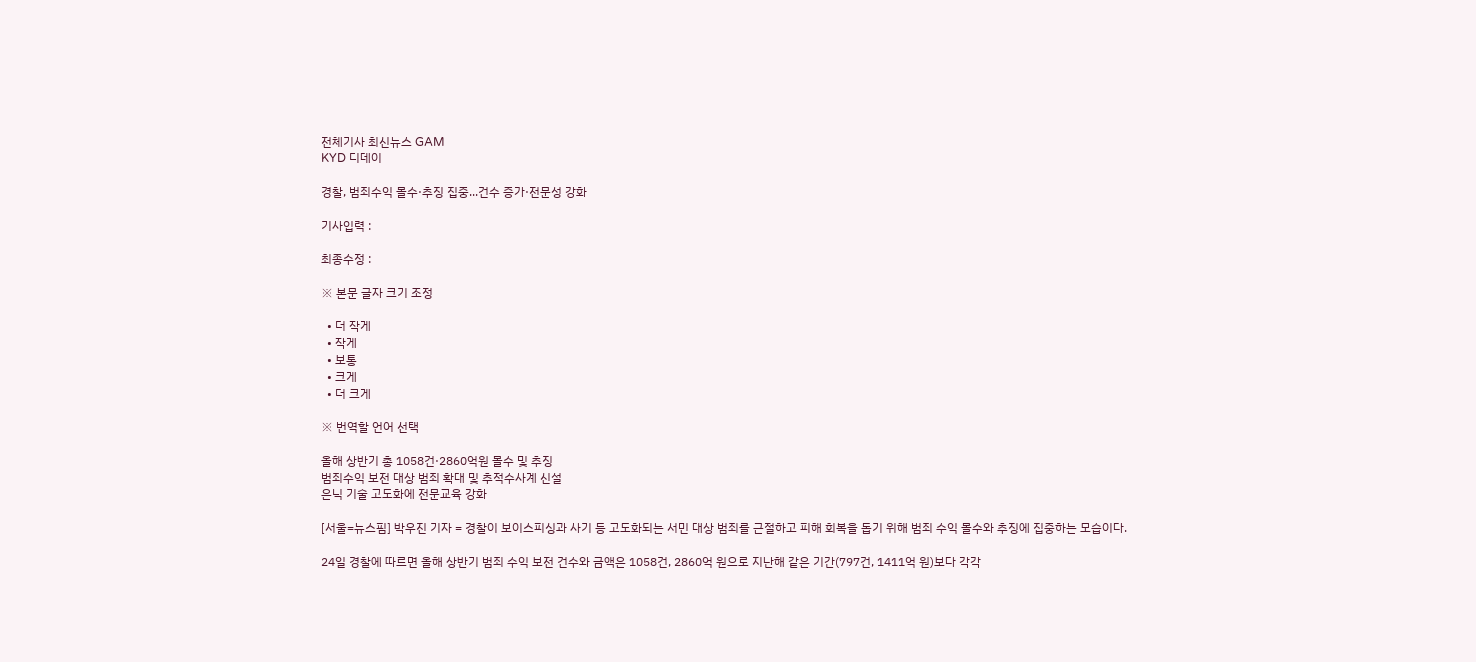전체기사 최신뉴스 GAM
KYD 디데이

경찰, 범죄수익 몰수·추징 집중...건수 증가·전문성 강화

기사입력 :

최종수정 :

※ 본문 글자 크기 조정

  • 더 작게
  • 작게
  • 보통
  • 크게
  • 더 크게

※ 번역할 언어 선택

올해 상반기 총 1058건·2860억원 몰수 및 추징
범죄수익 보전 대상 범죄 확대 및 추적수사계 신설
은닉 기술 고도화에 전문교육 강화

[서울=뉴스핌] 박우진 기자 = 경찰이 보이스피싱과 사기 등 고도화되는 서민 대상 범죄를 근절하고 피해 회복을 돕기 위해 범죄 수익 몰수와 추징에 집중하는 모습이다.

24일 경찰에 따르면 올해 상반기 범죄 수익 보전 건수와 금액은 1058건, 2860억 원으로 지난해 같은 기간(797건, 1411억 원)보다 각각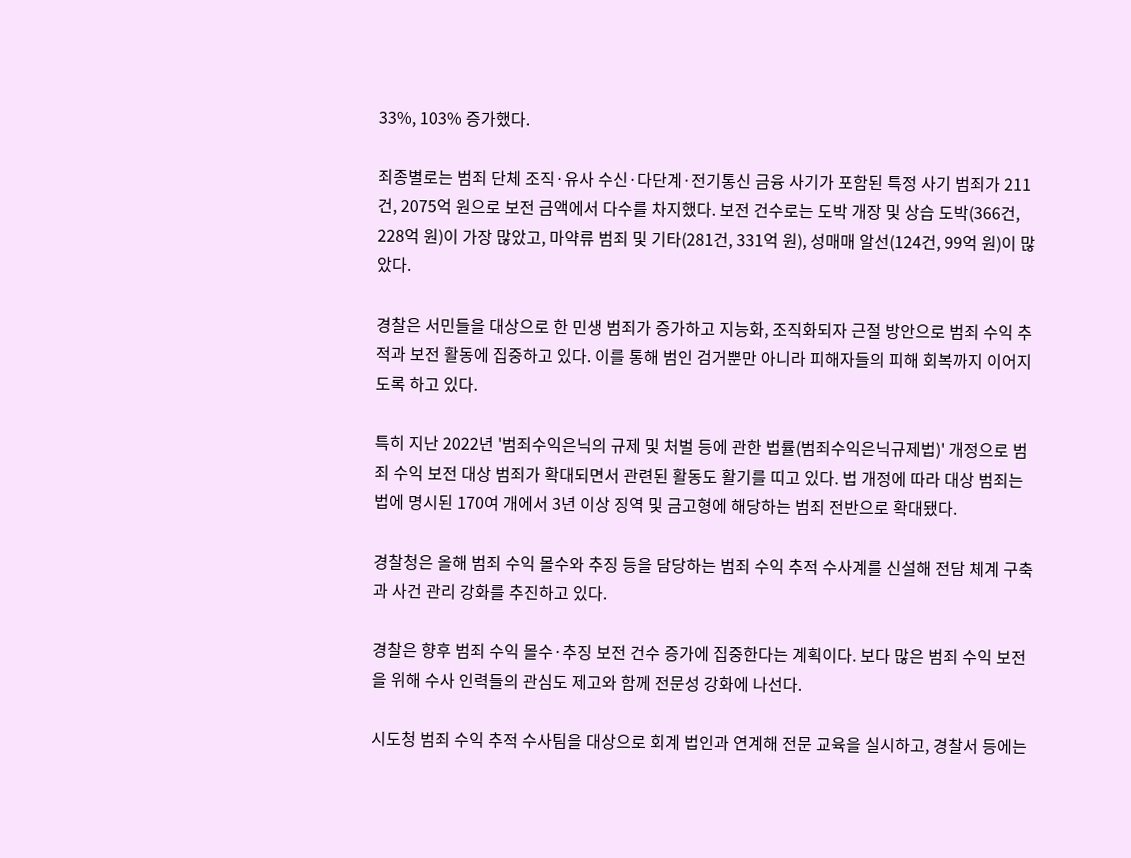33%, 103% 증가했다.

죄종별로는 범죄 단체 조직·유사 수신·다단계·전기통신 금융 사기가 포함된 특정 사기 범죄가 211건, 2075억 원으로 보전 금액에서 다수를 차지했다. 보전 건수로는 도박 개장 및 상습 도박(366건, 228억 원)이 가장 많았고, 마약류 범죄 및 기타(281건, 331억 원), 성매매 알선(124건, 99억 원)이 많았다.

경찰은 서민들을 대상으로 한 민생 범죄가 증가하고 지능화, 조직화되자 근절 방안으로 범죄 수익 추적과 보전 활동에 집중하고 있다. 이를 통해 범인 검거뿐만 아니라 피해자들의 피해 회복까지 이어지도록 하고 있다.

특히 지난 2022년 '범죄수익은닉의 규제 및 처벌 등에 관한 법률(범죄수익은닉규제법)' 개정으로 범죄 수익 보전 대상 범죄가 확대되면서 관련된 활동도 활기를 띠고 있다. 법 개정에 따라 대상 범죄는 법에 명시된 170여 개에서 3년 이상 징역 및 금고형에 해당하는 범죄 전반으로 확대됐다.

경찰청은 올해 범죄 수익 몰수와 추징 등을 담당하는 범죄 수익 추적 수사계를 신설해 전담 체계 구축과 사건 관리 강화를 추진하고 있다.

경찰은 향후 범죄 수익 몰수·추징 보전 건수 증가에 집중한다는 계획이다. 보다 많은 범죄 수익 보전을 위해 수사 인력들의 관심도 제고와 함께 전문성 강화에 나선다.

시도청 범죄 수익 추적 수사팀을 대상으로 회계 법인과 연계해 전문 교육을 실시하고, 경찰서 등에는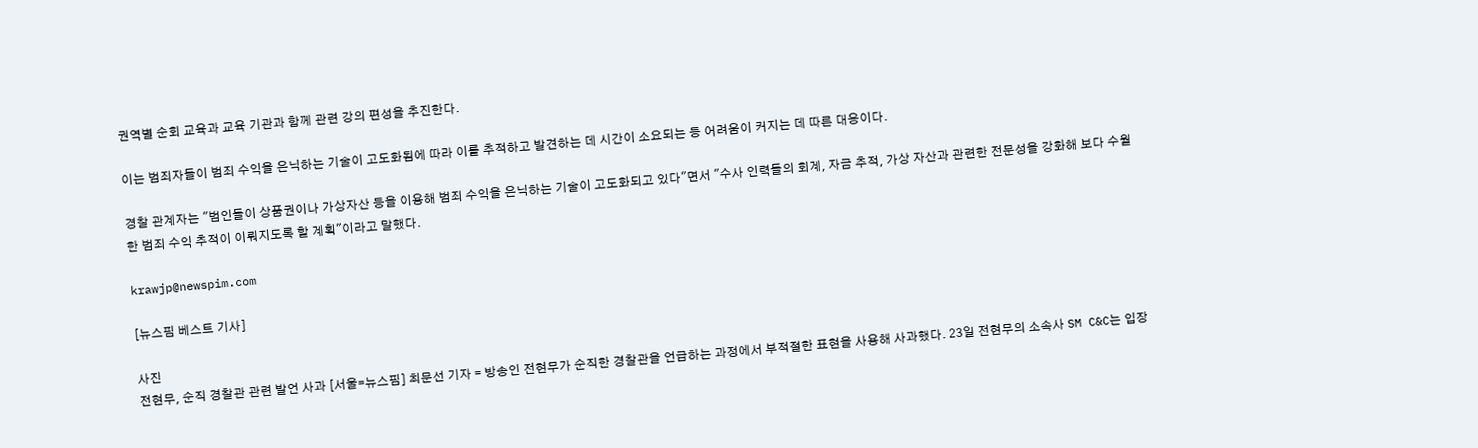권역별 순회 교육과 교육 기관과 함께 관련 강의 편성을 추진한다.

이는 범죄자들이 범죄 수익을 은닉하는 기술이 고도화됨에 따라 이를 추적하고 발견하는 데 시간이 소요되는 등 어려움이 커지는 데 따른 대응이다.

경찰 관계자는 "범인들이 상품권이나 가상자산 등을 이용해 범죄 수익을 은닉하는 기술이 고도화되고 있다"면서 "수사 인력들의 회계, 자금 추적, 가상 자산과 관련한 전문성을 강화해 보다 수월한 범죄 수익 추적이 이뤄지도록 할 계획"이라고 말했다.

krawjp@newspim.com

[뉴스핌 베스트 기사]

사진
전현무, 순직 경찰관 관련 발언 사과 [서울=뉴스핌] 최문선 기자 = 방송인 전현무가 순직한 경찰관을 언급하는 과정에서 부적절한 표현을 사용해 사과했다. 23일 전현무의 소속사 SM C&C는 입장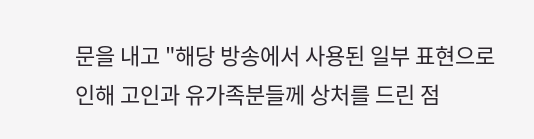문을 내고 "해당 방송에서 사용된 일부 표현으로 인해 고인과 유가족분들께 상처를 드린 점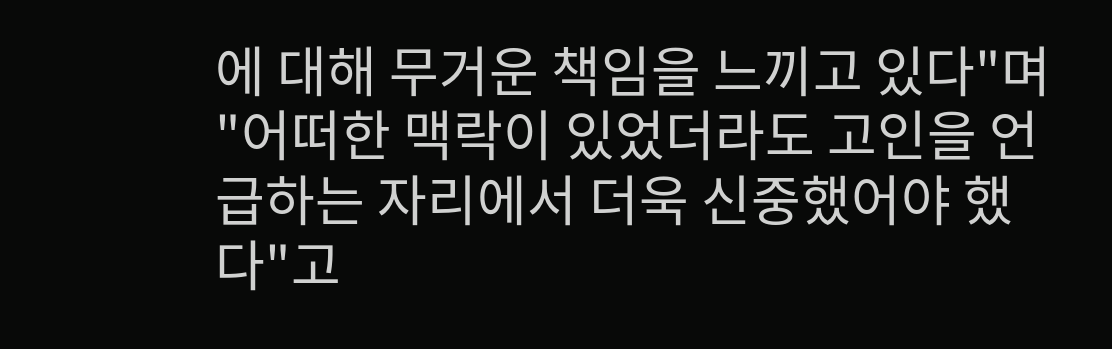에 대해 무거운 책임을 느끼고 있다"며 "어떠한 맥락이 있었더라도 고인을 언급하는 자리에서 더욱 신중했어야 했다"고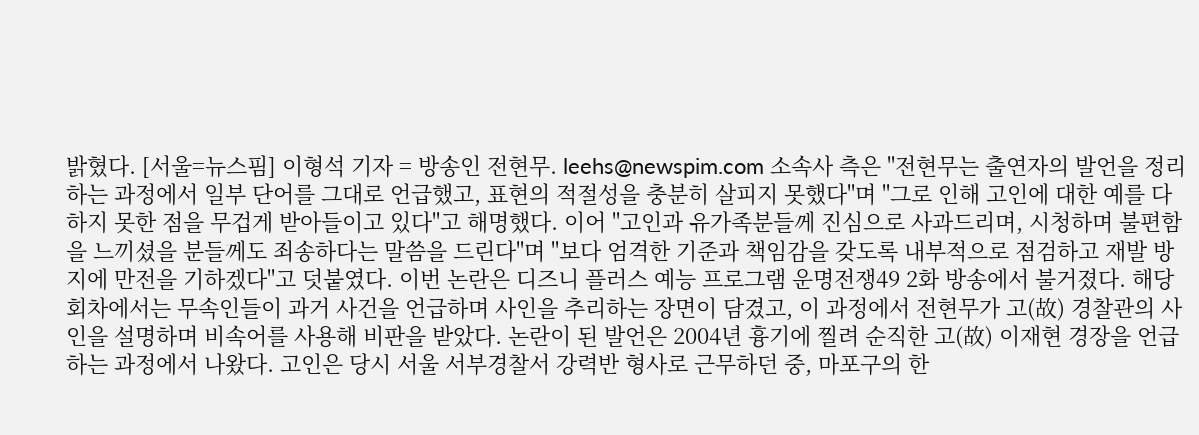밝혔다. [서울=뉴스핌] 이형석 기자 = 방송인 전현무. leehs@newspim.com 소속사 측은 "전현무는 출연자의 발언을 정리하는 과정에서 일부 단어를 그대로 언급했고, 표현의 적절성을 충분히 살피지 못했다"며 "그로 인해 고인에 대한 예를 다하지 못한 점을 무겁게 받아들이고 있다"고 해명했다. 이어 "고인과 유가족분들께 진심으로 사과드리며, 시청하며 불편함을 느끼셨을 분들께도 죄송하다는 말씀을 드린다"며 "보다 엄격한 기준과 책임감을 갖도록 내부적으로 점검하고 재발 방지에 만전을 기하겠다"고 덧붙였다. 이번 논란은 디즈니 플러스 예능 프로그램 운명전쟁49 2화 방송에서 불거졌다. 해당 회차에서는 무속인들이 과거 사건을 언급하며 사인을 추리하는 장면이 담겼고, 이 과정에서 전현무가 고(故) 경찰관의 사인을 설명하며 비속어를 사용해 비판을 받았다. 논란이 된 발언은 2004년 흉기에 찔려 순직한 고(故) 이재현 경장을 언급하는 과정에서 나왔다. 고인은 당시 서울 서부경찰서 강력반 형사로 근무하던 중, 마포구의 한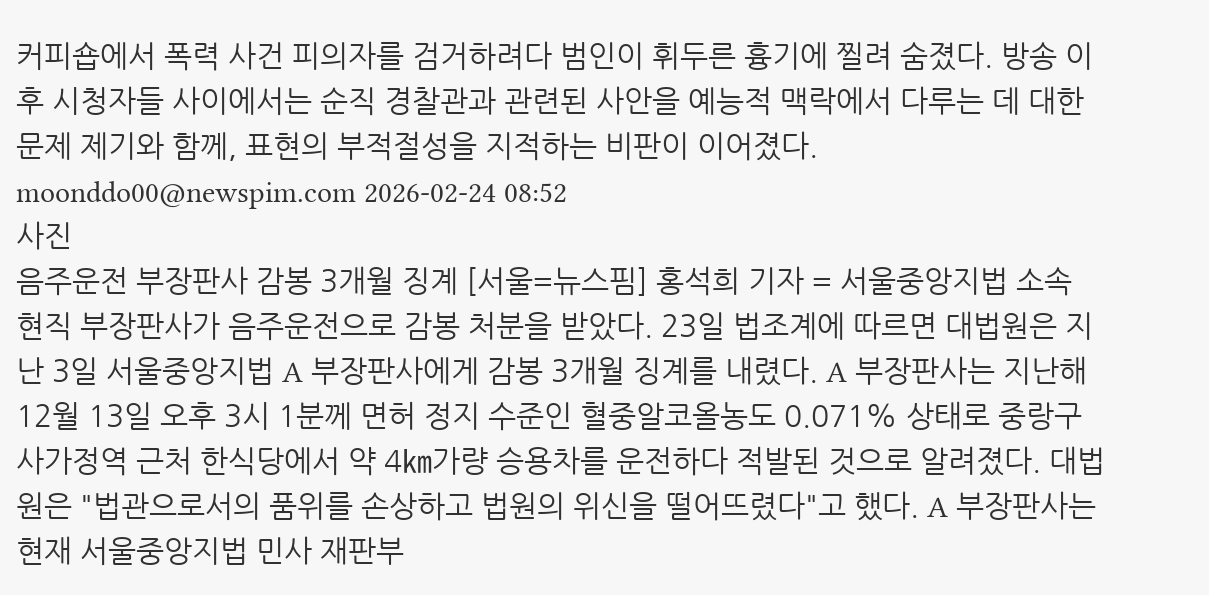커피숍에서 폭력 사건 피의자를 검거하려다 범인이 휘두른 흉기에 찔려 숨졌다. 방송 이후 시청자들 사이에서는 순직 경찰관과 관련된 사안을 예능적 맥락에서 다루는 데 대한 문제 제기와 함께, 표현의 부적절성을 지적하는 비판이 이어졌다. moonddo00@newspim.com 2026-02-24 08:52
사진
음주운전 부장판사 감봉 3개월 징계 [서울=뉴스핌] 홍석희 기자 = 서울중앙지법 소속 현직 부장판사가 음주운전으로 감봉 처분을 받았다. 23일 법조계에 따르면 대법원은 지난 3일 서울중앙지법 A 부장판사에게 감봉 3개월 징계를 내렸다. A 부장판사는 지난해 12월 13일 오후 3시 1분께 면허 정지 수준인 혈중알코올농도 0.071% 상태로 중랑구 사가정역 근처 한식당에서 약 4㎞가량 승용차를 운전하다 적발된 것으로 알려졌다. 대법원은 "법관으로서의 품위를 손상하고 법원의 위신을 떨어뜨렸다"고 했다. A 부장판사는 현재 서울중앙지법 민사 재판부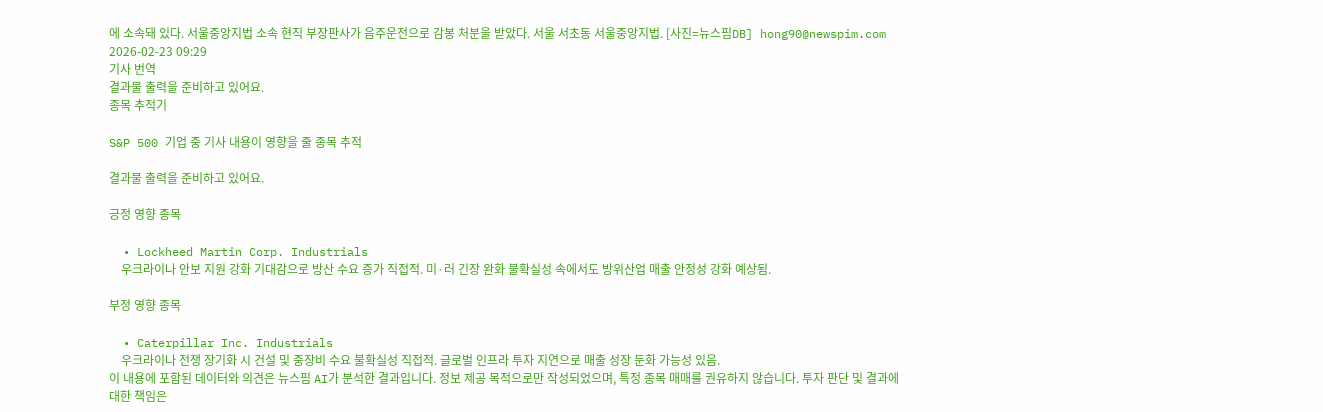에 소속돼 있다. 서울중앙지법 소속 현직 부장판사가 음주운전으로 감봉 처분을 받았다. 서울 서초동 서울중앙지법. [사진=뉴스핌DB] hong90@newspim.com 2026-02-23 09:29
기사 번역
결과물 출력을 준비하고 있어요.
종목 추적기

S&P 500 기업 중 기사 내용이 영향을 줄 종목 추적

결과물 출력을 준비하고 있어요.

긍정 영향 종목

  • Lockheed Martin Corp. Industrials
    우크라이나 안보 지원 강화 기대감으로 방산 수요 증가 직접적. 미·러 긴장 완화 불확실성 속에서도 방위산업 매출 안정성 강화 예상됨.

부정 영향 종목

  • Caterpillar Inc. Industrials
    우크라이나 전쟁 장기화 시 건설 및 중장비 수요 불확실성 직접적. 글로벌 인프라 투자 지연으로 매출 성장 둔화 가능성 있음.
이 내용에 포함된 데이터와 의견은 뉴스핌 AI가 분석한 결과입니다. 정보 제공 목적으로만 작성되었으며, 특정 종목 매매를 권유하지 않습니다. 투자 판단 및 결과에 대한 책임은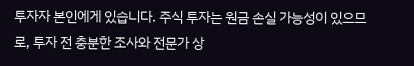투자자 본인에게 있습니다. 주식 투자는 원금 손실 가능성이 있으므로, 투자 전 충분한 조사와 전문가 상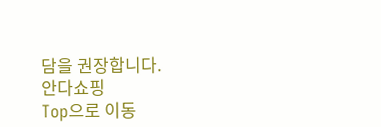담을 권장합니다.
안다쇼핑
Top으로 이동